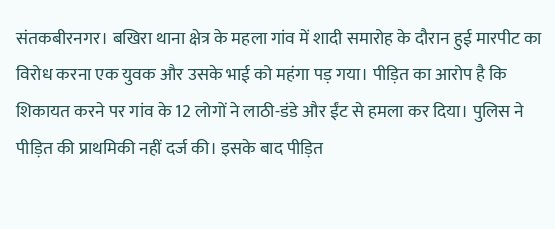संतकबीरनगर। बखिरा थाना क्षेत्र के महला गांव में शादी समारोह के दौरान हुई मारपीट का विरोध करना एक युवक और उसके भाई को महंगा पड़ गया। पीड़ित का आरोप है कि शिकायत करने पर गांव के 12 लोगों ने लाठी-डंडे और ईंट से हमला कर दिया। पुलिस ने पीड़ित की प्राथमिकी नहीं दर्ज की। इसके बाद पीड़ित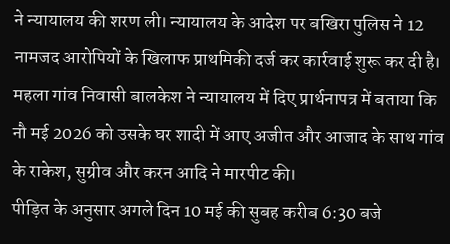ने न्यायालय की शरण ली। न्यायालय के आदेश पर बखिरा पुलिस ने 12 नामजद आरोपियों के खिलाफ प्राथमिकी दर्ज कर कार्रवाई शुरू कर दी है।
महला गांव निवासी बालकेश ने न्यायालय में दिए प्रार्थनापत्र में बताया कि नौ मई 2026 को उसके घर शादी में आए अजीत और आजाद के साथ गांव के राकेश, सुग्रीव और करन आदि ने मारपीट की।
पीड़ित के अनुसार अगले दिन 10 मई की सुबह करीब 6:30 बजे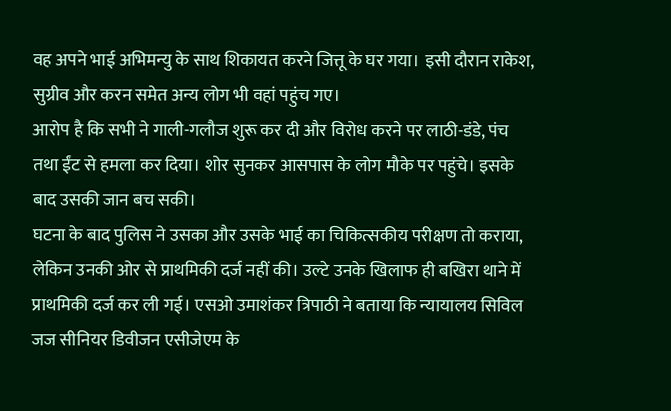वह अपने भाई अभिमन्यु के साथ शिकायत करने जित्तू के घर गया। इसी दौरान राकेश, सुग्रीव और करन समेत अन्य लोग भी वहां पहुंच गए।
आरोप है कि सभी ने गाली-गलौज शुरू कर दी और विरोध करने पर लाठी-डंडे, पंच तथा ईंट से हमला कर दिया। शोर सुनकर आसपास के लोग मौके पर पहुंचे। इसके बाद उसकी जान बच सकी।
घटना के बाद पुलिस ने उसका और उसके भाई का चिकित्सकीय परीक्षण तो कराया, लेकिन उनकी ओर से प्राथमिकी दर्ज नहीं की। उल्टे उनके खिलाफ ही बखिरा थाने में प्राथमिकी दर्ज कर ली गई। एसओ उमाशंकर त्रिपाठी ने बताया कि न्यायालय सिविल जज सीनियर डिवीजन एसीजेएम के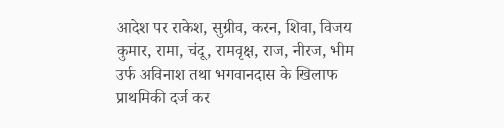आदेश पर राकेश, सुग्रीव, करन, शिवा, विजय कुमार, रामा, चंदू, रामवृक्ष, राज, नीरज, भीम उर्फ अविनाश तथा भगवानदास के खिलाफ प्राथमिकी दर्ज कर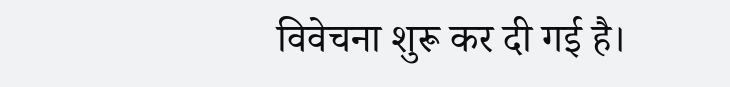विवेचना शुरू कर दी गई है।